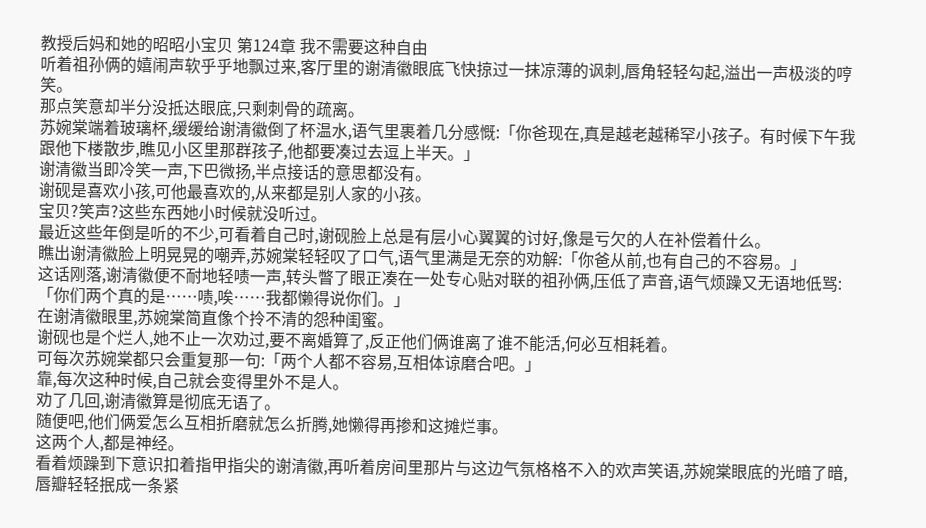教授后妈和她的昭昭小宝贝 第124章 我不需要这种自由
听着祖孙俩的嬉闹声软乎乎地飘过来,客厅里的谢清徽眼底飞快掠过一抹凉薄的讽刺,唇角轻轻勾起,溢出一声极淡的哼笑。
那点笑意却半分没抵达眼底,只剩刺骨的疏离。
苏婉棠端着玻璃杯,缓缓给谢清徽倒了杯温水,语气里裹着几分感慨:「你爸现在,真是越老越稀罕小孩子。有时候下午我跟他下楼散步,瞧见小区里那群孩子,他都要凑过去逗上半天。」
谢清徽当即冷笑一声,下巴微扬,半点接话的意思都没有。
谢砚是喜欢小孩,可他最喜欢的,从来都是别人家的小孩。
宝贝?笑声?这些东西她小时候就没听过。
最近这些年倒是听的不少,可看着自己时,谢砚脸上总是有层小心翼翼的讨好,像是亏欠的人在补偿着什么。
瞧出谢清徽脸上明晃晃的嘲弄,苏婉棠轻轻叹了口气,语气里满是无奈的劝解:「你爸从前,也有自己的不容易。」
这话刚落,谢清徽便不耐地轻啧一声,转头瞥了眼正凑在一处专心贴对联的祖孙俩,压低了声音,语气烦躁又无语地低骂:「你们两个真的是……啧,唉……我都懒得说你们。」
在谢清徽眼里,苏婉棠简直像个拎不清的怨种闺蜜。
谢砚也是个烂人,她不止一次劝过,要不离婚算了,反正他们俩谁离了谁不能活,何必互相耗着。
可每次苏婉棠都只会重复那一句:「两个人都不容易,互相体谅磨合吧。」
靠,每次这种时候,自己就会变得里外不是人。
劝了几回,谢清徽算是彻底无语了。
随便吧,他们俩爱怎么互相折磨就怎么折腾,她懒得再掺和这摊烂事。
这两个人,都是神经。
看着烦躁到下意识扣着指甲指尖的谢清徽,再听着房间里那片与这边气氛格格不入的欢声笑语,苏婉棠眼底的光暗了暗,唇瓣轻轻抿成一条紧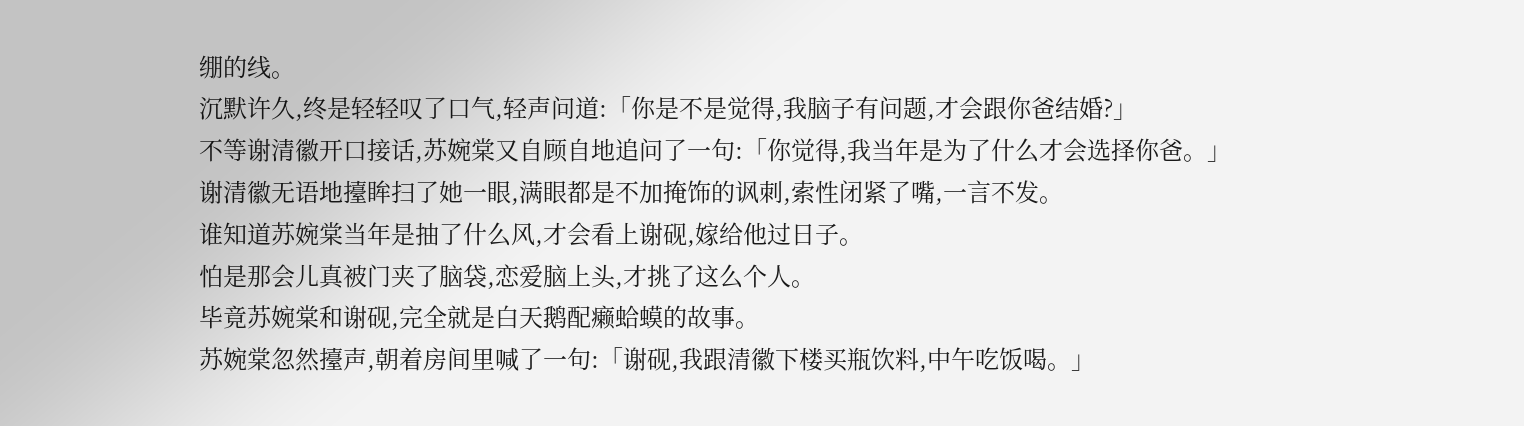绷的线。
沉默许久,终是轻轻叹了口气,轻声问道:「你是不是觉得,我脑子有问题,才会跟你爸结婚?」
不等谢清徽开口接话,苏婉棠又自顾自地追问了一句:「你觉得,我当年是为了什么才会选择你爸。」
谢清徽无语地擡眸扫了她一眼,满眼都是不加掩饰的讽刺,索性闭紧了嘴,一言不发。
谁知道苏婉棠当年是抽了什么风,才会看上谢砚,嫁给他过日子。
怕是那会儿真被门夹了脑袋,恋爱脑上头,才挑了这么个人。
毕竟苏婉棠和谢砚,完全就是白天鹅配癞蛤蟆的故事。
苏婉棠忽然擡声,朝着房间里喊了一句:「谢砚,我跟清徽下楼买瓶饮料,中午吃饭喝。」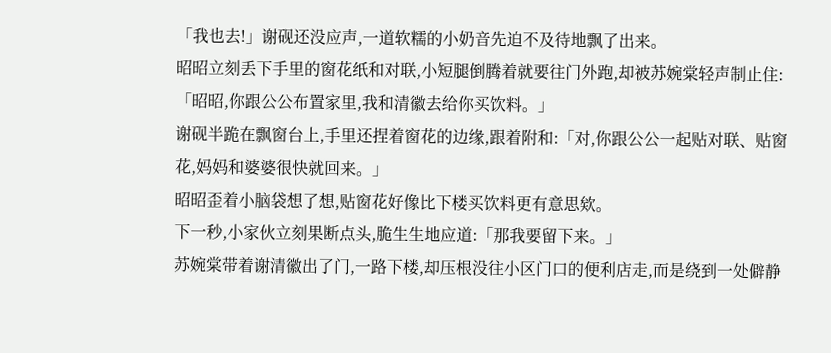「我也去!」谢砚还没应声,一道软糯的小奶音先迫不及待地飘了出来。
昭昭立刻丢下手里的窗花纸和对联,小短腿倒腾着就要往门外跑,却被苏婉棠轻声制止住:「昭昭,你跟公公布置家里,我和清徽去给你买饮料。」
谢砚半跪在飘窗台上,手里还捏着窗花的边缘,跟着附和:「对,你跟公公一起贴对联、贴窗花,妈妈和婆婆很快就回来。」
昭昭歪着小脑袋想了想,贴窗花好像比下楼买饮料更有意思欸。
下一秒,小家伙立刻果断点头,脆生生地应道:「那我要留下来。」
苏婉棠带着谢清徽出了门,一路下楼,却压根没往小区门口的便利店走,而是绕到一处僻静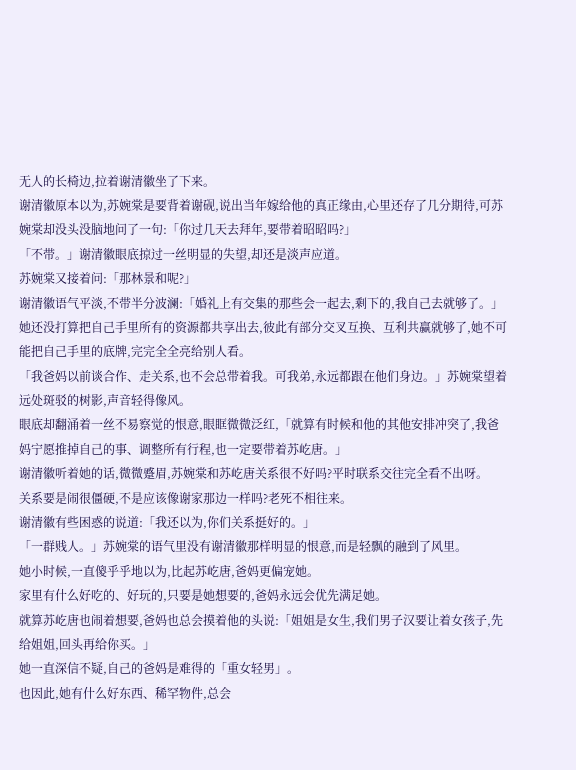无人的长椅边,拉着谢清徽坐了下来。
谢清徽原本以为,苏婉棠是要背着谢砚,说出当年嫁给他的真正缘由,心里还存了几分期待,可苏婉棠却没头没脑地问了一句:「你过几天去拜年,要带着昭昭吗?」
「不带。」谢清徽眼底掠过一丝明显的失望,却还是淡声应道。
苏婉棠又接着问:「那林景和呢?」
谢清徽语气平淡,不带半分波澜:「婚礼上有交集的那些会一起去,剩下的,我自己去就够了。」
她还没打算把自己手里所有的资源都共享出去,彼此有部分交叉互换、互利共赢就够了,她不可能把自己手里的底牌,完完全全亮给别人看。
「我爸妈以前谈合作、走关系,也不会总带着我。可我弟,永远都跟在他们身边。」苏婉棠望着远处斑驳的树影,声音轻得像风。
眼底却翻涌着一丝不易察觉的恨意,眼眶微微泛红,「就算有时候和他的其他安排冲突了,我爸妈宁愿推掉自己的事、调整所有行程,也一定要带着苏屹唐。」
谢清徽听着她的话,微微蹙眉,苏婉棠和苏屹唐关系很不好吗?平时联系交往完全看不出呀。
关系要是闹很僵硬,不是应该像谢家那边一样吗?老死不相往来。
谢清徽有些困惑的说道:「我还以为,你们关系挺好的。」
「一群贱人。」苏婉棠的语气里没有谢清徽那样明显的恨意,而是轻飘的融到了风里。
她小时候,一直傻乎乎地以为,比起苏屹唐,爸妈更偏宠她。
家里有什么好吃的、好玩的,只要是她想要的,爸妈永远会优先满足她。
就算苏屹唐也闹着想要,爸妈也总会摸着他的头说:「姐姐是女生,我们男子汉要让着女孩子,先给姐姐,回头再给你买。」
她一直深信不疑,自己的爸妈是难得的「重女轻男」。
也因此,她有什么好东西、稀罕物件,总会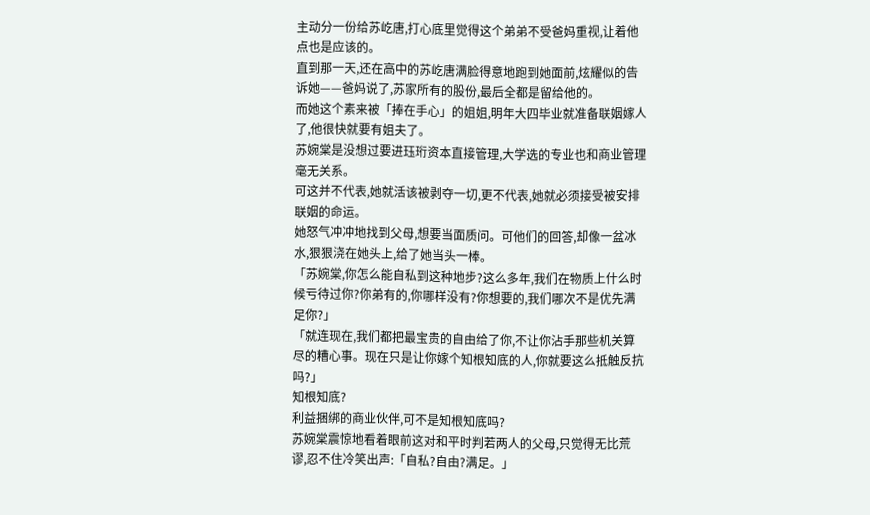主动分一份给苏屹唐,打心底里觉得这个弟弟不受爸妈重视,让着他点也是应该的。
直到那一天,还在高中的苏屹唐满脸得意地跑到她面前,炫耀似的告诉她——爸妈说了,苏家所有的股份,最后全都是留给他的。
而她这个素来被「捧在手心」的姐姐,明年大四毕业就准备联姻嫁人了,他很快就要有姐夫了。
苏婉棠是没想过要进珏珩资本直接管理,大学选的专业也和商业管理毫无关系。
可这并不代表,她就活该被剥夺一切,更不代表,她就必须接受被安排联姻的命运。
她怒气冲冲地找到父母,想要当面质问。可他们的回答,却像一盆冰水,狠狠浇在她头上,给了她当头一棒。
「苏婉棠,你怎么能自私到这种地步?这么多年,我们在物质上什么时候亏待过你?你弟有的,你哪样没有?你想要的,我们哪次不是优先满足你?」
「就连现在,我们都把最宝贵的自由给了你,不让你沾手那些机关算尽的糟心事。现在只是让你嫁个知根知底的人,你就要这么抵触反抗吗?」
知根知底?
利益捆绑的商业伙伴,可不是知根知底吗?
苏婉棠震惊地看着眼前这对和平时判若两人的父母,只觉得无比荒谬,忍不住冷笑出声:「自私?自由?满足。」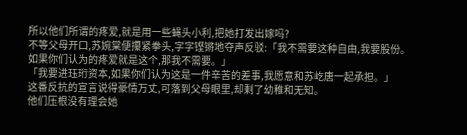所以他们所谓的疼爱,就是用一些蝇头小利,把她打发出嫁吗?
不等父母开口,苏婉棠便攥紧拳头,字字铿锵地夺声反驳:「我不需要这种自由,我要股份。如果你们认为的疼爱就是这个,那我不需要。」
「我要进珏珩资本,如果你们认为这是一件辛苦的差事,我愿意和苏屹唐一起承担。」
这番反抗的宣言说得豪情万丈,可落到父母眼里,却剩了幼稚和无知。
他们压根没有理会她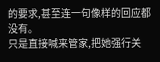的要求,甚至连一句像样的回应都没有。
只是直接喊来管家,把她强行关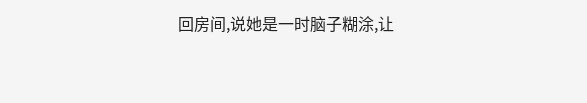回房间,说她是一时脑子糊涂,让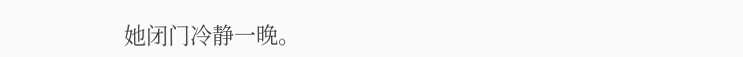她闭门冷静一晚。